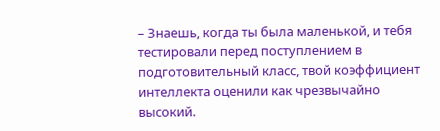– Знаешь, когда ты была маленькой, и тебя тестировали перед поступлением в подготовительный класс, твой коэффициент интеллекта оценили как чрезвычайно высокий.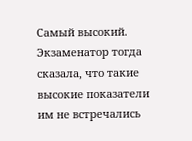Самый высокий. Экзаменатор тогда сказала, что такие высокие показатели им не встречались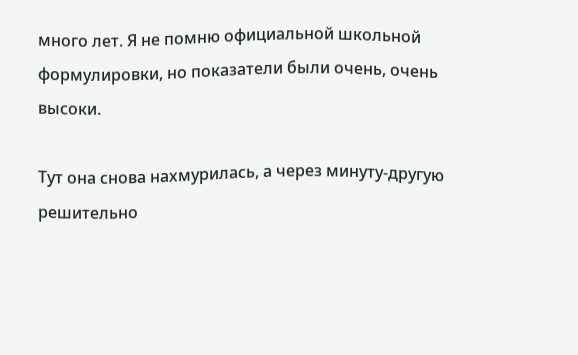много лет. Я не помню официальной школьной формулировки, но показатели были очень, очень высоки.

Тут она снова нахмурилась, а через минуту-другую решительно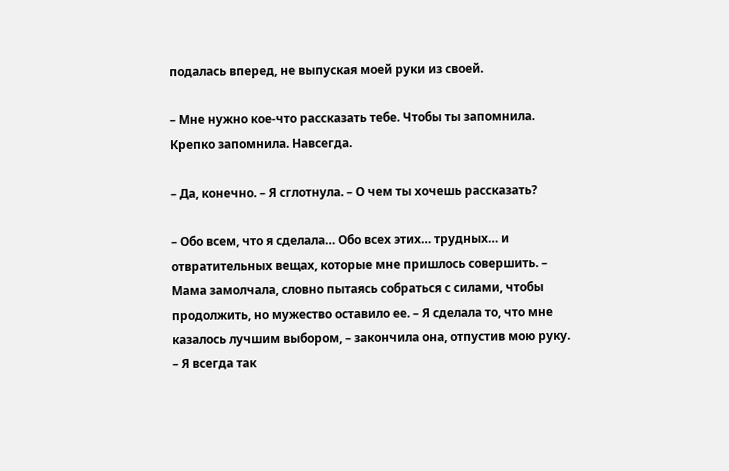подалась вперед, не выпуская моей руки из своей.

– Мне нужно кое-что рассказать тебе. Чтобы ты запомнила. Крепко запомнила. Навсегда.

– Да, конечно. – Я сглотнула. – О чем ты хочешь рассказать?

– Обо всем, что я сделала… Обо всех этих… трудных… и отвратительных вещах, которые мне пришлось совершить. – Мама замолчала, словно пытаясь собраться с силами, чтобы продолжить, но мужество оставило ее. – Я сделала то, что мне казалось лучшим выбором, – закончила она, отпустив мою руку. – Я всегда так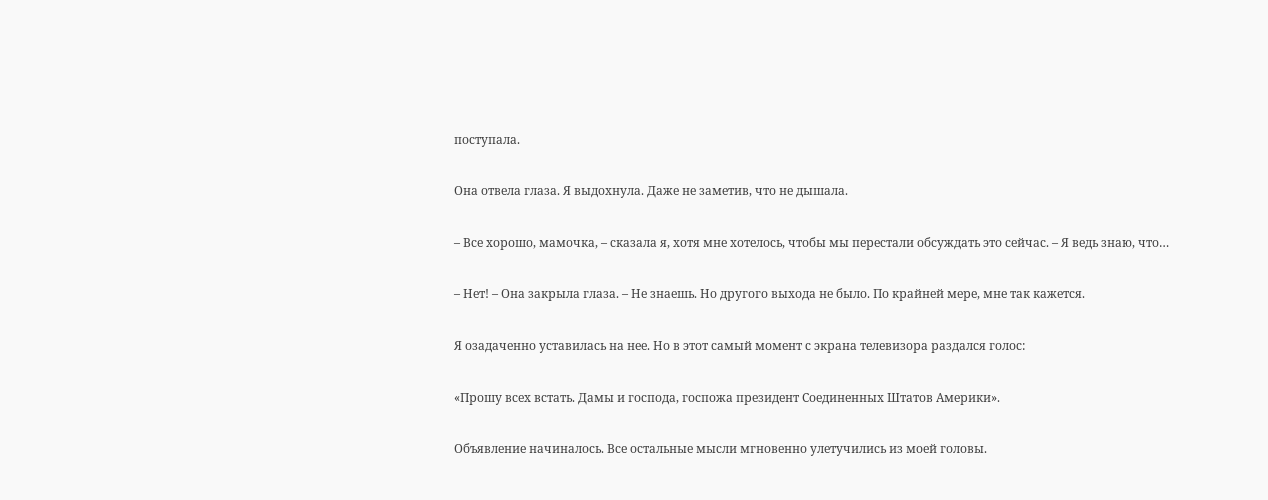поступала.

Она отвела глаза. Я выдохнула. Даже не заметив, что не дышала.

– Все хорошо, мамочка, – сказала я, хотя мне хотелось, чтобы мы перестали обсуждать это сейчас. – Я ведь знаю, что…

– Нет! – Она закрыла глаза. – Не знаешь. Но другого выхода не было. По крайней мере, мне так кажется.

Я озадаченно уставилась на нее. Но в этот самый момент с экрана телевизора раздался голос:

«Прошу всех встать. Дамы и господа, госпожа президент Соединенных Штатов Америки».

Объявление начиналось. Все остальные мысли мгновенно улетучились из моей головы.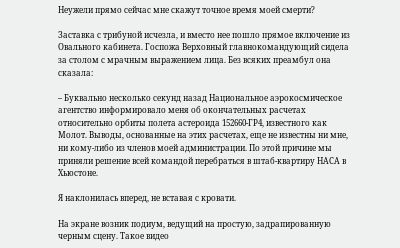Неужели прямо сейчас мне скажут точное время моей смерти?

Заставка с трибуной исчезла, и вместо нее пошло прямое включение из Овального кабинета. Госпожа Верховный главнокомандующий сидела за столом с мрачным выражением лица. Без всяких преамбул она сказала:

– Буквально несколько секунд назад Национальное аэрокосмическое агентство информировало меня об окончательных расчетах относительно орбиты полета астероида 152660-ГР4, известного как Молот. Выводы, основанные на этих расчетах, еще не известны ни мне, ни кому-либо из членов моей администрации. По этой причине мы приняли решение всей командой перебраться в штаб-квартиру НАСА в Хьюстоне.

Я наклонилась вперед, не вставая с кровати.

На экране возник подиум, ведущий на простую, задрапированную черным сцену. Такое видео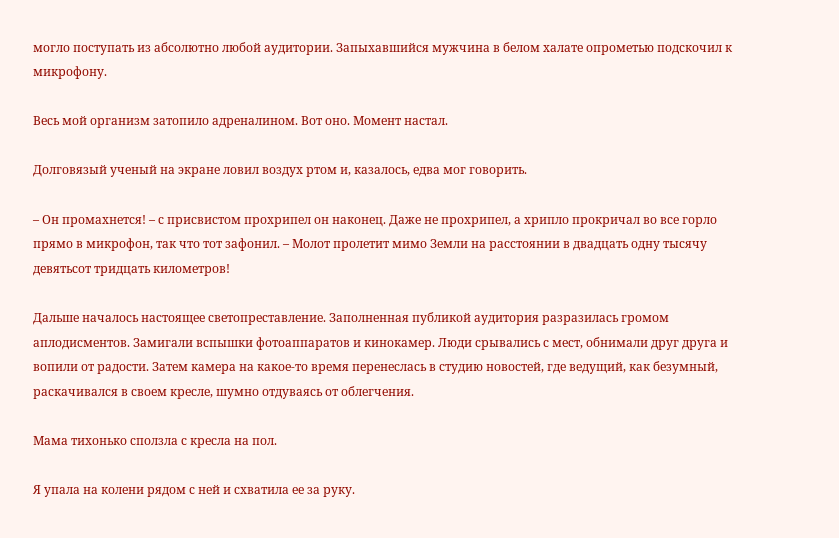могло поступать из абсолютно любой аудитории. Запыхавшийся мужчина в белом халате опрометью подскочил к микрофону.

Весь мой организм затопило адреналином. Вот оно. Момент настал.

Долговязый ученый на экране ловил воздух ртом и, казалось, едва мог говорить.

– Он промахнется! – с присвистом прохрипел он наконец. Даже не прохрипел, а хрипло прокричал во все горло прямо в микрофон, так что тот зафонил. – Молот пролетит мимо Земли на расстоянии в двадцать одну тысячу девятьсот тридцать километров!

Дальше началось настоящее светопреставление. Заполненная публикой аудитория разразилась громом аплодисментов. Замигали вспышки фотоаппаратов и кинокамер. Люди срывались с мест, обнимали друг друга и вопили от радости. Затем камера на какое-то время перенеслась в студию новостей, где ведущий, как безумный, раскачивался в своем кресле, шумно отдуваясь от облегчения.

Мама тихонько сползла с кресла на пол.

Я упала на колени рядом с ней и схватила ее за руку.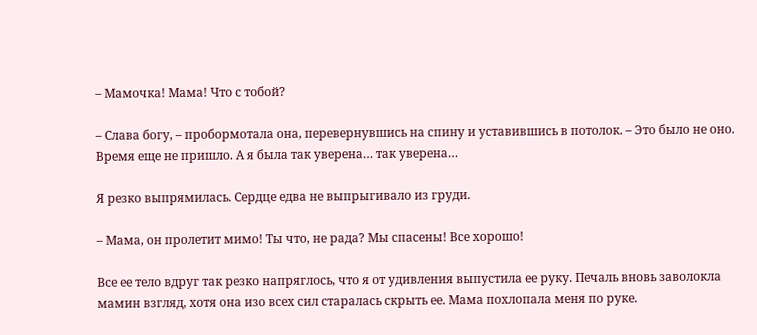– Мамочка! Мама! Что с тобой?

– Слава богу, – пробормотала она, перевернувшись на спину и уставившись в потолок. – Это было не оно. Время еще не пришло. А я была так уверена… так уверена…

Я резко выпрямилась. Сердце едва не выпрыгивало из груди.

– Мама, он пролетит мимо! Ты что, не рада? Мы спасены! Все хорошо!

Все ее тело вдруг так резко напряглось, что я от удивления выпустила ее руку. Печаль вновь заволокла мамин взгляд, хотя она изо всех сил старалась скрыть ее. Мама похлопала меня по руке.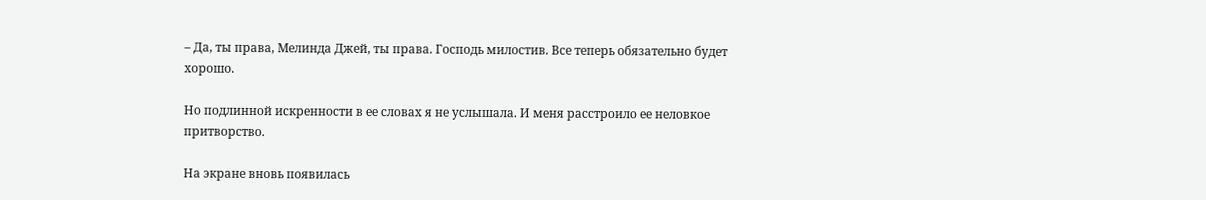– Да, ты права, Мелинда Джей, ты права. Господь милостив. Все теперь обязательно будет хорошо.

Но подлинной искренности в ее словах я не услышала. И меня расстроило ее неловкое притворство.

На экране вновь появилась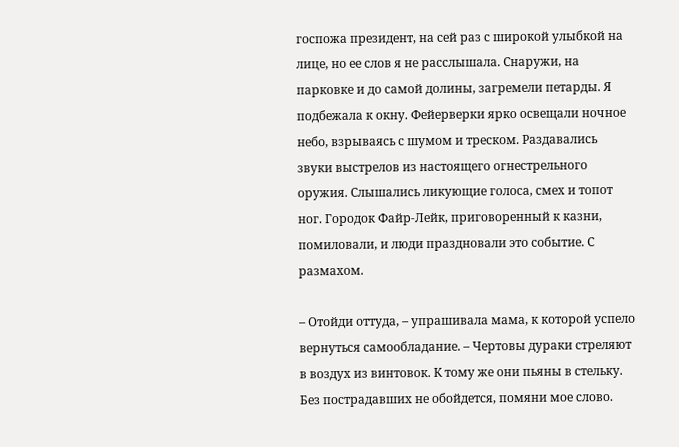госпожа президент, на сей раз с широкой улыбкой на лице, но ее слов я не расслышала. Снаружи, на парковке и до самой долины, загремели петарды. Я подбежала к окну. Фейерверки ярко освещали ночное небо, взрываясь с шумом и треском. Раздавались звуки выстрелов из настоящего огнестрельного оружия. Слышались ликующие голоса, смех и топот ног. Городок Файр-Лейк, приговоренный к казни, помиловали, и люди праздновали это событие. С размахом.

– Отойди оттуда, – упрашивала мама, к которой успело вернуться самообладание. – Чертовы дураки стреляют в воздух из винтовок. К тому же они пьяны в стельку. Без пострадавших не обойдется, помяни мое слово.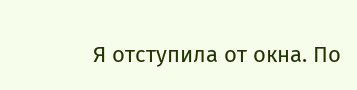Я отступила от окна. По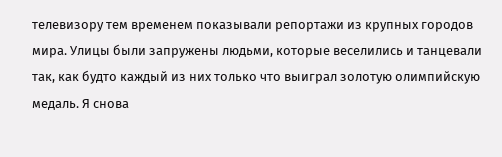телевизору тем временем показывали репортажи из крупных городов мира. Улицы были запружены людьми, которые веселились и танцевали так, как будто каждый из них только что выиграл золотую олимпийскую медаль. Я снова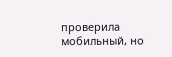проверила мобильный, но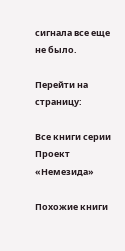сигнала все еще не было.

Перейти на страницу:

Все книги серии Проект «Немезида»

Похожие книги